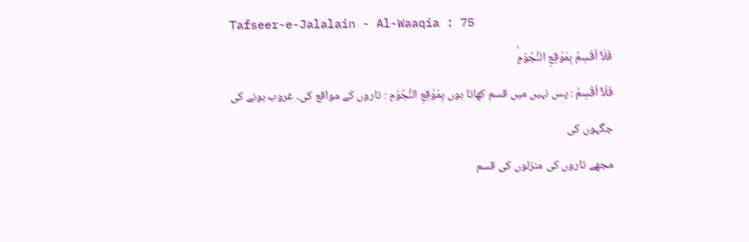Tafseer-e-Jalalain - Al-Waaqia : 75
فَلَاۤ اُقْسِمُ بِمَوٰقِعِ النُّجُوْمِۙ
فَلَآ اُقْسِمُ : پس نہیں میں قسم کھاتا ہوں بِمَوٰقِعِ النُّجُوْمِ : تاروں کے مواقع کی۔ غروب ہونے کی جگہوں کی
مجھے تاروں کی منزلوں کی قسم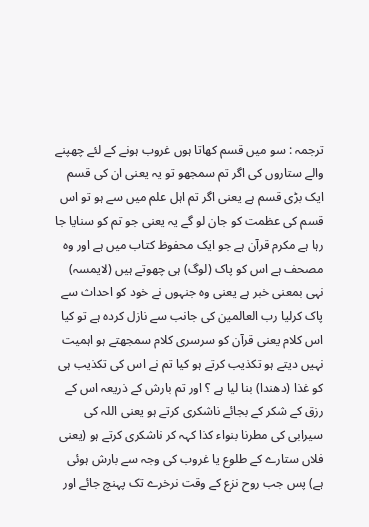ترجمہ : سو میں قسم کھاتا ہوں غروب ہونے کے لئے چھپنے والے ستاروں کی اگر تم سمجھو تو یہ یعنی ان کی قسم ایک بڑی قسم ہے یعنی اگر تم اہل علم میں سے ہو تو اس قسم کی عظمت کو جان لو گے یہ یعنی جو تم کو سنایا جا رہا ہے مکرم قرآن ہے جو ایک محفوظ کتاب میں ہے اور وہ مصحف ہے اس کو پاک (لوگ) ہی چھوتے ہیں (لایمسہ) نہی بمعنی خبر ہے یعنی وہ جنہوں نے خود کو احداث سے پاک کرلیا رب العالمین کی جانب سے نازل کردہ ہے تو کیا اس کلام یعنی قرآن کو سرسری کلام سمجھتے ہو اہمیت نہیں دیتے ہو تکذیب کرتے ہو کیا تم نے اس کی تکذیب ہی کو غذا (دھندا) بنا لیا ہے ؟ اور تم بارش کے ذریعہ اس کے رزق کے شکر کے بجائے ناشکری کرتے ہو یعنی اللہ کی سیرابی کی مطرنا بنواء کذا کہہ کر ناشکری کرتے ہو (یعنی فلاں ستارے کے طلوع یا غروب کی وجہ سے بارش ہوئی ہے) پس جب روح نزع کے وقت نرخرے تک پہنچ جائے اور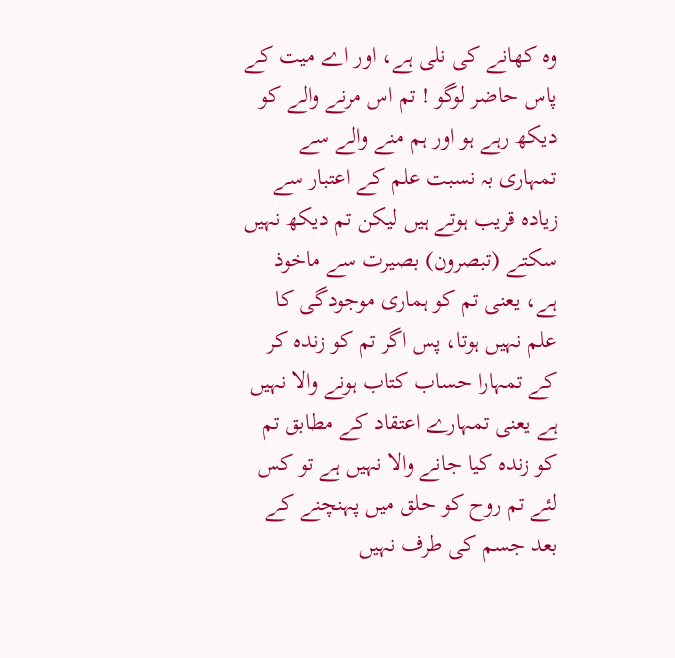وہ کھانے کی نلی ہے، اور اے میت کے پاس حاضر لوگو ! تم اس مرنے والے کو دیکھ رہے ہو اور ہم منے والے سے تمہاری بہ نسبت علم کے اعتبار سے زیادہ قریب ہوتے ہیں لیکن تم دیکھ نہیں سکتے (تبصرون) بصیرت سے ماخوذ ہے، یعنی تم کو ہماری موجودگی کا علم نہیں ہوتا، پس اگر تم کو زندہ کر کے تمہارا حساب کتاب ہونے والا نہیں ہے یعنی تمہارے اعتقاد کے مطابق تم کو زندہ کیا جانے والا نہیں ہے تو کس لئے تم روح کو حلق میں پہنچنے کے بعد جسم کی طرف نہیں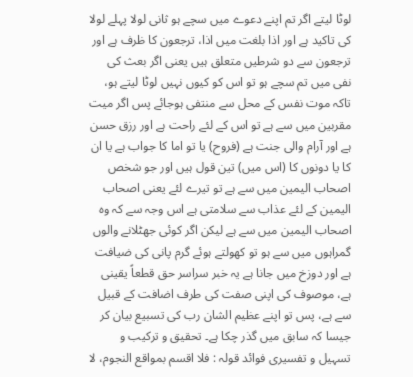لوٹا لیتے اگر تم اپنے دعوے میں سچے ہو ثانی لولا پہلے لولا کی تاکید ہے اور اذا بلغت میں اذا، ترجعون کا ظرف ہے اور ترجعون سے دو شرطیں متعلق ہیں یعنی اگر بعث کی نفی میں تم سچے ہو تو اس کو کیوں نہیں لوٹا لیتے ہو، تاکہ موت نفس کے محل سے منتفی ہوجائے پس اگر میت مقربین میں سے ہے تو اس کے لئے راحت ہے اور رزق حسن ہے اور آرام والی جنت ہے (فروح) یا تو اما کا جواب ہے یا ان کا یا دونوں کا (اس میں) تین قول ہیں اور جو شخص اصحاب الیمین میں سے ہے تو تیرے لئے یعنی اصحاب الیمین کے لئے عذاب سے سلامتی ہے اس وجہ سے کہ وہ اصحاب الیمین میں سے ہے لیکن اگر کوئی جھٹلانے والوں گمراہوں میں سے ہو تو کھولتے ہوئے گرم پانی کی ضیافت ہے اور دوزخ میں جانا ہے یہ خبر سراسر حق قطعاً یقینی ہے، موصوف کی اپنی صفت کی طرف اضافت کے قبیل سے ہے، پس تو اپنے عظیم الشان رب کی تسبیع بیان کر جیسا کہ سابق میں گذر چکا ہے۔ تحقیق و ترکیب و تسہیل و تفسیری فوائد قولہ : فلا اقسم بمواقع النجوم، لا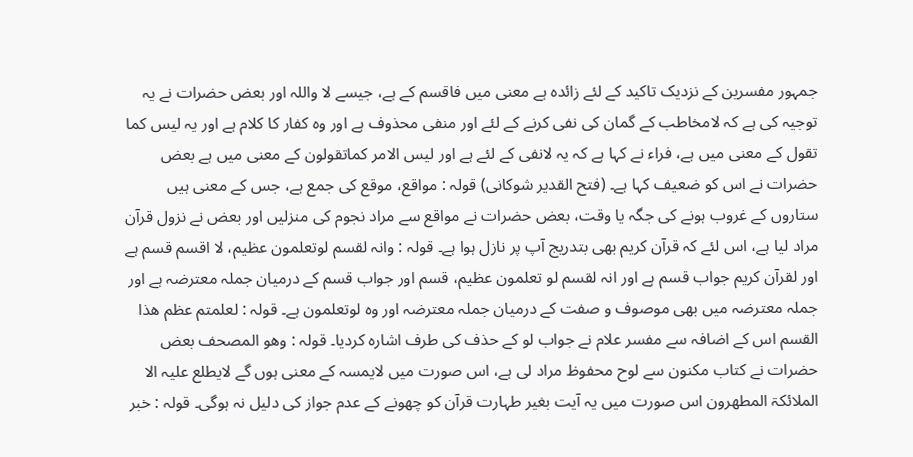جمہور مفسرین کے نزدیک تاکید کے لئے زائدہ ہے معنی میں فاقسم کے ہے، جیسے لا واللہ اور بعض حضرات نے یہ توجیہ کی ہے کہ لامخاطب کے گمان کی نفی کرنے کے لئے اور منفی محذوف ہے اور وہ کفار کا کلام ہے اور یہ لیس کما تقول کے معنی میں ہے، فراء نے کہا ہے کہ یہ لانفی کے لئے ہے اور لیس الامر کماتقولون کے معنی میں ہے بعض حضرات نے اس کو ضعیف کہا ہے۔ (فتح القدیر شوکانی) قولہ : مواقع، موقع کی جمع ہے، جس کے معنی ہیں ستاروں کے غروب ہونے کی جگہ یا وقت، بعض حضرات نے مواقع سے مراد نجوم کی منزلیں اور بعض نے نزول قرآن مراد لیا ہے، اس لئے کہ قرآن کریم بھی بتدریج آپ پر نازل ہوا ہے۔ قولہ : وانہ لقسم لوتعلمون عظیم، لا اقسم قسم ہے اور لقرآن کریم جواب قسم ہے اور انہ لقسم لو تعلمون عظیم، قسم اور جواب قسم کے درمیان جملہ معترضہ ہے اور جملہ معترضہ میں بھی موصوف و صفت کے درمیان جملہ معترضہ اور وہ لوتعلمون ہے۔ قولہ : لعلمتم عظم ھذا القسم اس کے اضافہ سے مفسر علام نے جواب لو کے حذف کی طرف اشارہ کردیا۔ قولہ : وھو المصحف بعض حضرات نے کتاب مکنون سے لوح محفوظ مراد لی ہے، اس صورت میں لایمسہ کے معنی ہوں گے لایطلع علیہ الا الملائکۃ المطھرون اس صورت میں یہ آیت بغیر طہارت قرآن کو چھونے کے عدم جواز کی دلیل نہ ہوگی۔ قولہ : خبر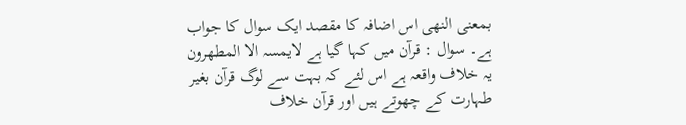بمعنی النھی اس اضافہ کا مقصد ایک سوال کا جواب ہے۔ سوال : قرآن میں کہا گیا ہے لایمسہ الا المطھرون یہ خلاف واقعہ ہے اس لئے کہ بہت سے لوگ قرآن بغیر طہارت کے چھوتے ہیں اور قرآن خلاف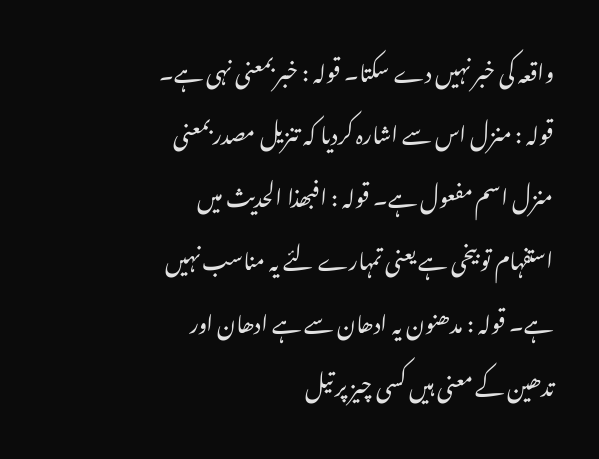واقعہ کی خبر نہیں دے سکتا۔ قولہ : خبر بمعنی نہی ہے۔ قولہ : منزل اس سے اشارہ کردیا کہ تنزیل مصدر بمعنی منزل اسم مفعول ہے۔ قولہ : افبھذا الحدیث میں استفہام تو بیخی ہے یعنی تمہارے لئے یہ مناسب نہیں ہے۔ قولہ : مدھنون یہ ادھان سے ہے ادھان اور تدھین کے معنی ہیں کسی چیز پر تیل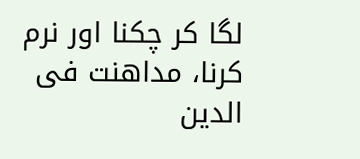لگا کر چکنا اور نرم کرنا، مداھنت فی الدین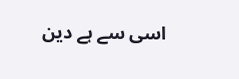اسی سے ہے دین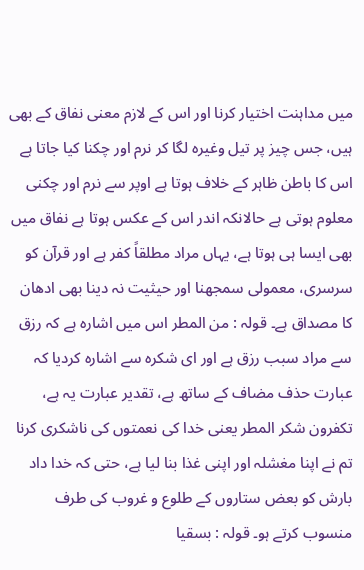میں مداہنت اختیار کرنا اور اس کے لازم معنی نفاق کے بھی ہیں، جس چیز پر تیل وغیرہ لگا کر نرم اور چکنا کیا جاتا ہے اس کا باطن ظاہر کے خلاف ہوتا ہے اوپر سے نرم اور چکنی معلوم ہوتی ہے حالانکہ اندر اس کے عکس ہوتا ہے نفاق میں بھی ایسا ہی ہوتا ہے، یہاں مراد مطلقاً کفر ہے اور قرآن کو سرسری، معمولی سمجھنا اور حیثیت نہ دینا بھی ادھان کا مصداق ہے۔ قولہ : من المطر اس میں اشارہ ہے کہ رزق سے مراد سبب رزق ہے اور ای شکرہ سے اشارہ کردیا کہ عبارت حذف مضاف کے ساتھ ہے، تقدیر عبارت یہ ہے، تکفرون شکر المطر یعنی خدا کی نعمتوں کی ناشکری کرنا تم نے اپنا مغشلہ اور اپنی غذا بنا لیا ہے، حتی کہ خدا داد بارش کو بعض ستاروں کے طلوع و غروب کی طرف منسوب کرتے ہو۔ قولہ : بسقیا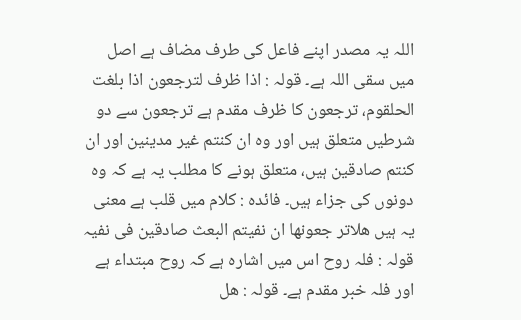اللہ یہ مصدر اپنے فاعل کی طرف مضاف ہے اصل میں سقی اللہ ہے۔ قولہ : اذا ظرف لترجعون اذا بلغت الحلقوم، ترجعون کا ظرف مقدم ہے ترجعون سے دو شرطیں متعلق ہیں اور وہ ان کنتم غیر مدینین اور ان کنتم صادقین ہیں، متعلق ہونے کا مطلب یہ ہے کہ وہ دونوں کی جزاء ہیں۔ فائدہ : کلام میں قلب ہے معنی یہ ہیں ھلاتر جعونھا ان نفیتم البعث صادقین فی نفیہ قولہ : فلہ روح اس میں اشارہ ہے کہ روح مبتداء ہے اور فلہ خبر مقدم ہے۔ قولہ : ھل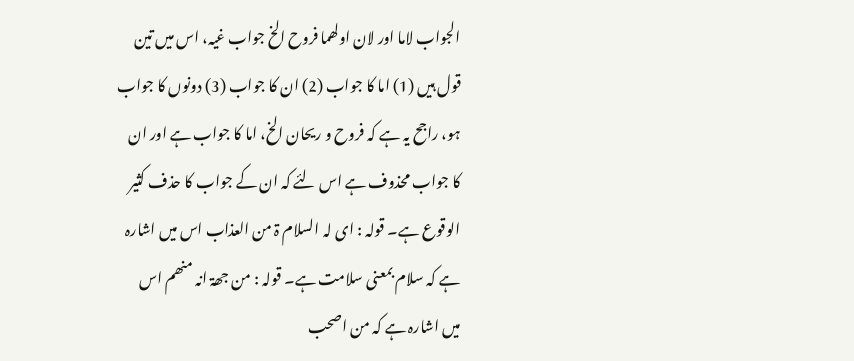الجواب لاما اور لان اولھما فروح الخ جواب غیہ، اس میں تین قول ہیں (1) اما کا جواب (2) ان کا جواب (3) دونوں کا جواب ہو، راجح یہ ہے کہ فروح و ریحان الخ، اما کا جواب ہے اور ان کا جواب محذوف ہے اس لئے کہ ان کے جواب کا حذف کثیر الوقوع ہے۔ قولہ : ای لہ السلام ۃ من العذاب اس میں اشارہ ہے کہ سلام بمعنی سلامت ہے۔ قولہ : من جھۃ انہ منھم اس میں اشارہ ہے کہ من اصحب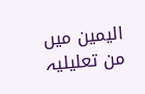الیمین میں من تعلیلیہ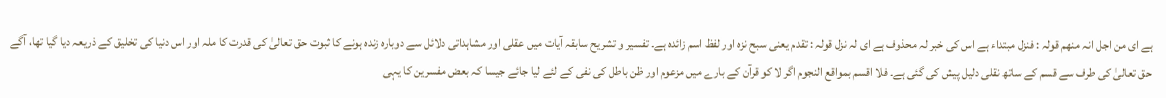ہے ای من اجل انہ منھم قولہ : فنزل مبتداء ہے اس کی خبر لہ محذوف ہے ای لہ نزل قولہ : تقدم یعنی سبح نزہ اور لفظ اسم زائدہ ہے۔ تفسیر و تشریح سابقہ آیات میں عقلی اور مشاہداتی دلائل سے دوبارہ زندہ ہونے کا ثبوت حق تعالیٰ کی قدرت کا ملہ اور اس دنیا کی تخلیق کے ذریعہ دیا گیا تھا، آگے حق تعالیٰ کی طرف سے قسم کے ساتھ نقلی دلیل پیش کی گئی ہے۔ فلا اقسم بمواقع النجوم اگر لا کو قرآن کے بارے میں مزعوم اور ظن باطل کی نفی کے لئے لیا جائے جیسا کہ بعض مفسرین کا یہی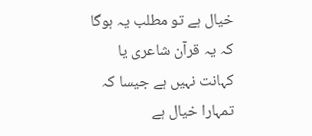خیال ہے تو مطلب یہ ہوگا کہ یہ قرآن شاعری یا کہانت نہیں ہے جیسا کہ تمہارا خیال ہے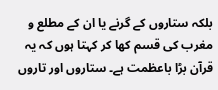بلکہ ستاروں کے گرنے یا ان کے مطلع و مغرب کی قسم کھا کر کہتا ہوں کہ یہ قرآن بڑا باعظمت ہے۔ ستاروں اور تاروں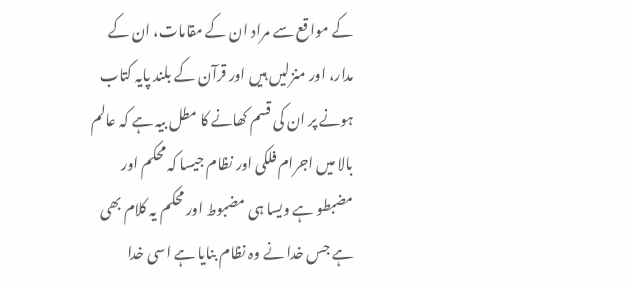کے مواقع سے مراد ان کے مقامات، ان کے مدار، اور منزلیں ہیں اور قرآن کے بلند پایہ کتاب ہونے پر ان کی قسم کھانے کا مطل بیہ ہے کہ عالم بالا میں اجرام فلکی اور نظام جیسا کہ محکم اور مضبطو ہے ویسا ہی مضبوط اور محکم یہ کلام بھی ہے جس خدا نے وہ نظام بنایا ہے اسی خدا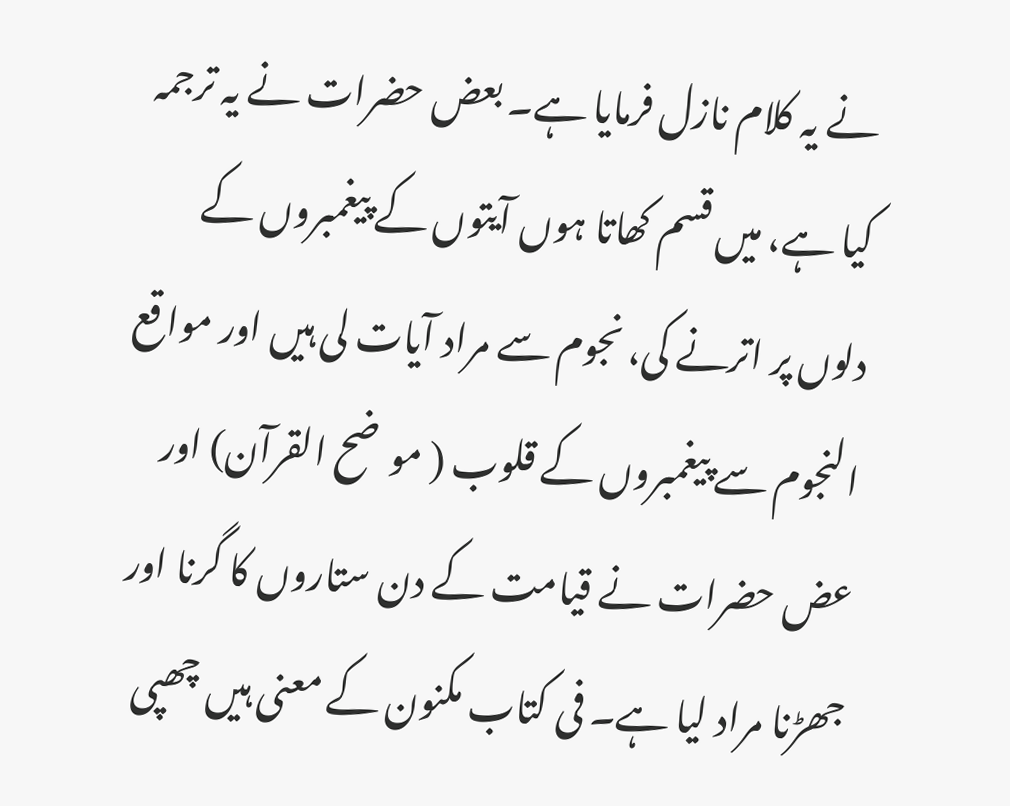نے یہ کلام نازل فرمایا ہے۔ بعض حضرات نے یہ ترجمہ کیا ہے، میں قسم کھاتا ہوں آیتوں کے پیغمبروں کے دلوں پر اترنے کی، نجوم سے مراد آیات لی ہیں اور مواقع النجوم سے پیغمبروں کے قلوب ( موضح القرآن) اور عض حضرات نے قیامت کے دن ستاروں کا گرنا اور جھڑنا مراد لیا ہے۔ فی کتاب مکنون کے معنی ہیں چھپی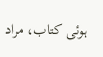ہوئی کتاب، مراد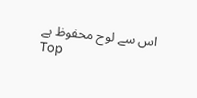اس سے لوح محفوظ ہے
Top